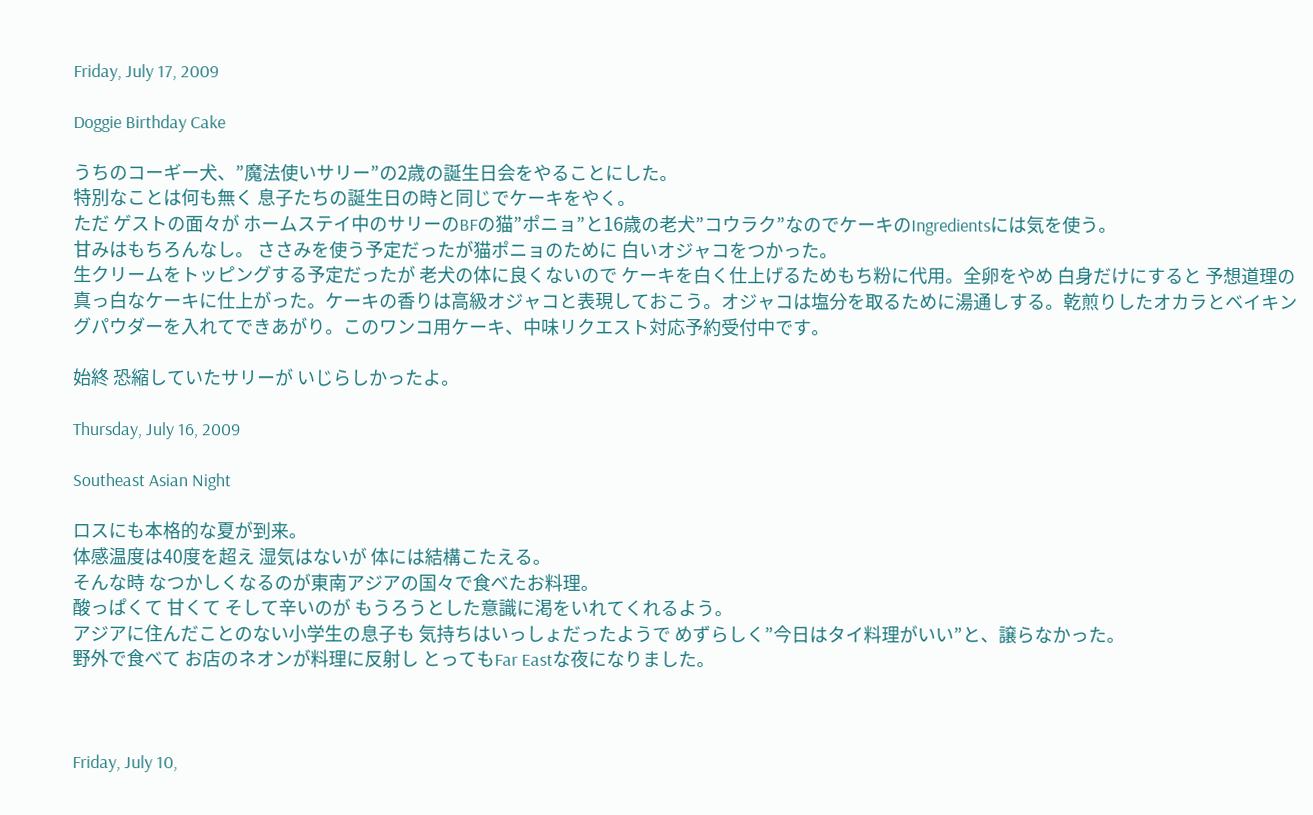Friday, July 17, 2009

Doggie Birthday Cake

うちのコーギー犬、”魔法使いサリー”の2歳の誕生日会をやることにした。
特別なことは何も無く 息子たちの誕生日の時と同じでケーキをやく。
ただ ゲストの面々が ホームステイ中のサリーのBFの猫”ポニョ”と16歳の老犬”コウラク”なのでケーキのIngredientsには気を使う。
甘みはもちろんなし。 ささみを使う予定だったが猫ポニョのために 白いオジャコをつかった。
生クリームをトッピングする予定だったが 老犬の体に良くないので ケーキを白く仕上げるためもち粉に代用。全卵をやめ 白身だけにすると 予想道理の真っ白なケーキに仕上がった。ケーキの香りは高級オジャコと表現しておこう。オジャコは塩分を取るために湯通しする。乾煎りしたオカラとベイキングパウダーを入れてできあがり。このワンコ用ケーキ、中味リクエスト対応予約受付中です。

始終 恐縮していたサリーが いじらしかったよ。

Thursday, July 16, 2009

Southeast Asian Night

ロスにも本格的な夏が到来。
体感温度は40度を超え 湿気はないが 体には結構こたえる。
そんな時 なつかしくなるのが東南アジアの国々で食べたお料理。
酸っぱくて 甘くて そして辛いのが もうろうとした意識に渇をいれてくれるよう。
アジアに住んだことのない小学生の息子も 気持ちはいっしょだったようで めずらしく”今日はタイ料理がいい”と、譲らなかった。
野外で食べて お店のネオンが料理に反射し とってもFar Eastな夜になりました。



Friday, July 10,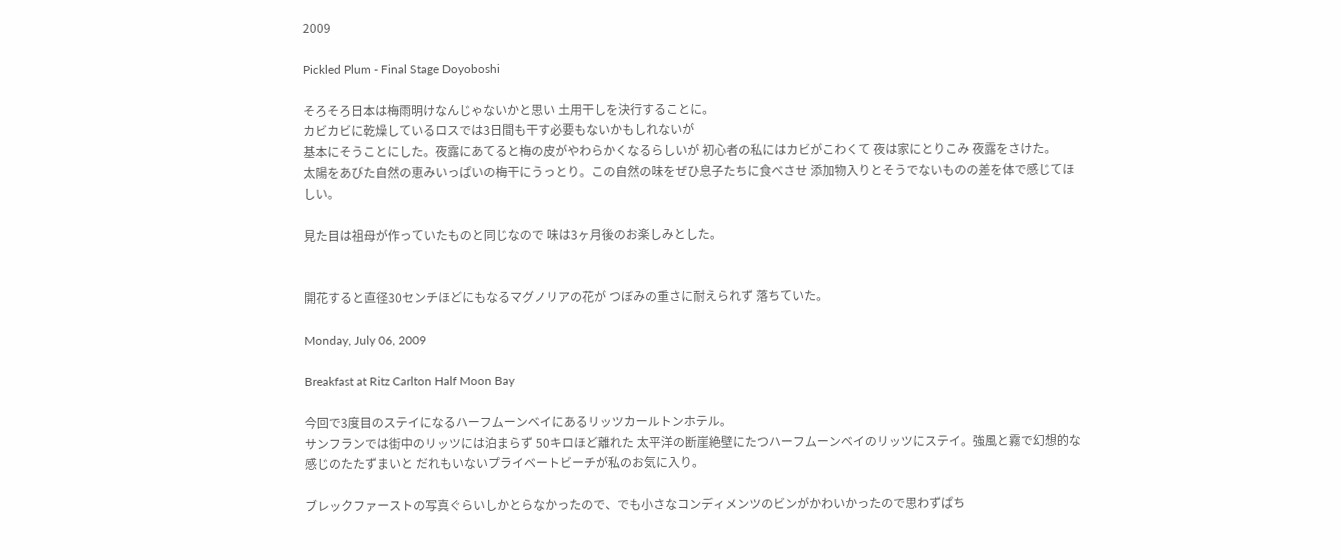2009

Pickled Plum - Final Stage Doyoboshi

そろそろ日本は梅雨明けなんじゃないかと思い 土用干しを決行することに。
カビカビに乾燥しているロスでは3日間も干す必要もないかもしれないが
基本にそうことにした。夜露にあてると梅の皮がやわらかくなるらしいが 初心者の私にはカビがこわくて 夜は家にとりこみ 夜露をさけた。
太陽をあびた自然の恵みいっぱいの梅干にうっとり。この自然の味をぜひ息子たちに食べさせ 添加物入りとそうでないものの差を体で感じてほしい。

見た目は祖母が作っていたものと同じなので 味は3ヶ月後のお楽しみとした。


開花すると直径30センチほどにもなるマグノリアの花が つぼみの重さに耐えられず 落ちていた。

Monday, July 06, 2009

Breakfast at Ritz Carlton Half Moon Bay

今回で3度目のステイになるハーフムーンベイにあるリッツカールトンホテル。
サンフランでは街中のリッツには泊まらず 50キロほど離れた 太平洋の断崖絶壁にたつハーフムーンベイのリッツにステイ。強風と霧で幻想的な感じのたたずまいと だれもいないプライベートビーチが私のお気に入り。

ブレックファーストの写真ぐらいしかとらなかったので、でも小さなコンディメンツのビンがかわいかったので思わずぱち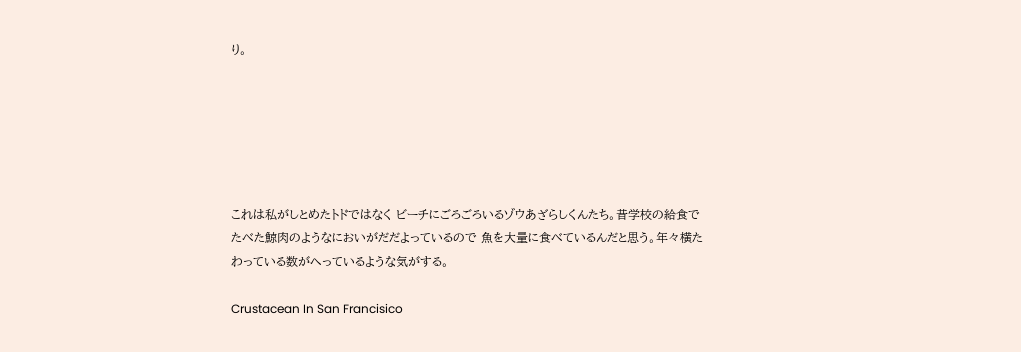り。






これは私がしとめたトドではなく ビーチにごろごろいるゾウあざらしくんたち。昔学校の給食でたべた鯨肉のようなにおいがだだよっているので 魚を大量に食べているんだと思う。年々横たわっている数がへっているような気がする。

Crustacean In San Francisico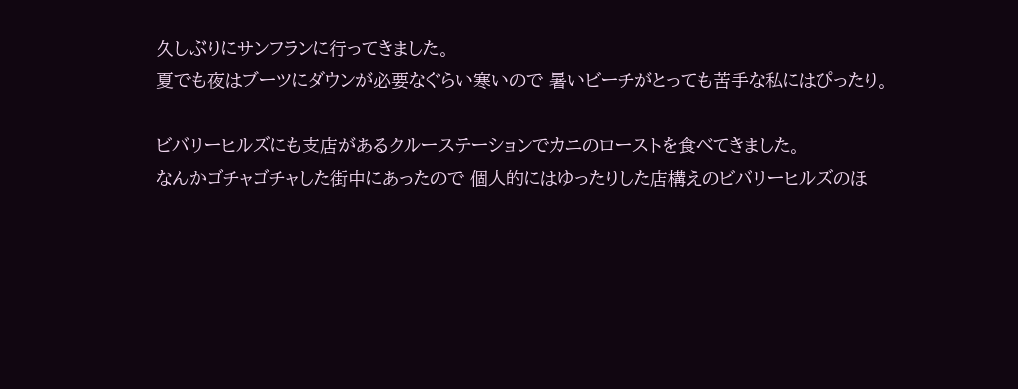久しぶりにサンフランに行ってきました。
夏でも夜はブーツにダウンが必要なぐらい寒いので 暑いビーチがとっても苦手な私にはぴったり。

ビバリーヒルズにも支店があるクルーステーションでカニのローストを食べてきました。
なんかゴチャゴチャした街中にあったので 個人的にはゆったりした店構えのビバリーヒルズのほ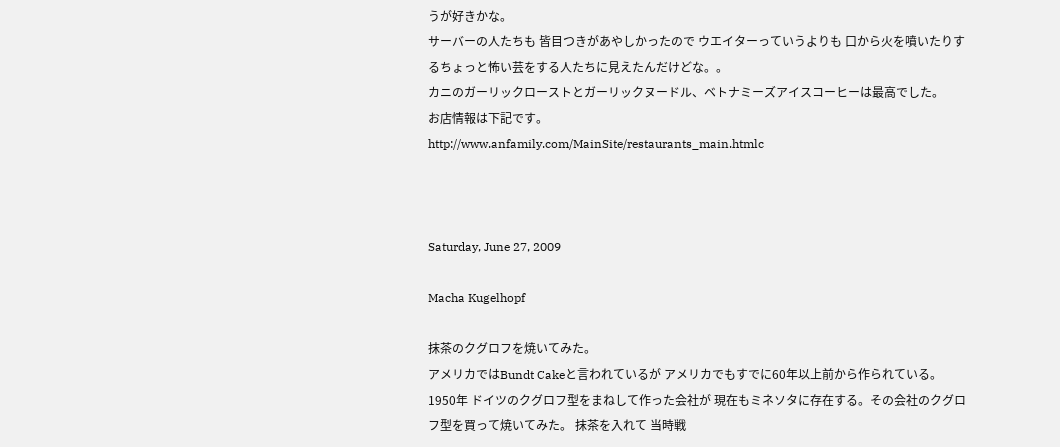うが好きかな。
サーバーの人たちも 皆目つきがあやしかったので ウエイターっていうよりも 口から火を噴いたりするちょっと怖い芸をする人たちに見えたんだけどな。。
カニのガーリックローストとガーリックヌードル、ベトナミーズアイスコーヒーは最高でした。
お店情報は下記です。
http://www.anfamily.com/MainSite/restaurants_main.htmlc



Saturday, June 27, 2009

Macha Kugelhopf

抹茶のクグロフを焼いてみた。
アメリカではBundt Cakeと言われているが アメリカでもすでに60年以上前から作られている。
1950年 ドイツのクグロフ型をまねして作った会社が 現在もミネソタに存在する。その会社のクグロフ型を買って焼いてみた。 抹茶を入れて 当時戦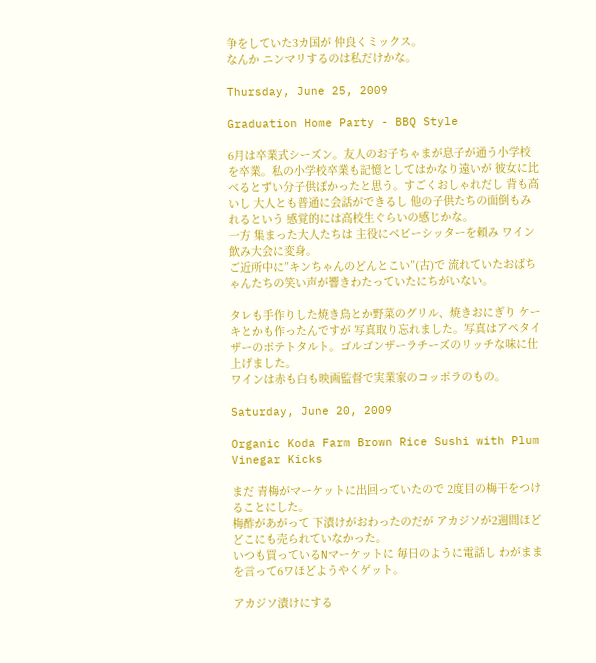争をしていた3カ国が 仲良くミックス。
なんか ニンマリするのは私だけかな。

Thursday, June 25, 2009

Graduation Home Party - BBQ Style

6月は卒業式シーズン。友人のお子ちゃまが息子が通う小学校を卒業。私の小学校卒業も記憶としてはかなり遠いが 彼女に比べるとずい分子供ぽかったと思う。すごくおしゃれだし 背も高いし 大人とも普通に会話ができるし 他の子供たちの面倒もみれるという 感覚的には高校生ぐらいの感じかな。
一方 集まった大人たちは 主役にベビーシッターを頼み ワイン飲み大会に変身。
ご近所中に”キンちゃんのどんとこい”(古)で 流れていたおばちゃんたちの笑い声が響きわたっていたにちがいない。

タレも手作りした焼き鳥とか野菜のグリル、焼きおにぎり ケーキとかも作ったんですが 写真取り忘れました。写真はアペタイザーのポテトタルト。ゴルゴンザーラチーズのリッチな味に仕上げました。
ワインは赤も白も映画監督で実業家のコッポラのもの。

Saturday, June 20, 2009

Organic Koda Farm Brown Rice Sushi with Plum Vinegar Kicks

まだ 青梅がマーケットに出回っていたので 2度目の梅干をつけることにした。
梅酢があがって 下漬けがおわったのだが アカジソが2週間ほどどこにも売られていなかった。
いつも買っているNマーケットに 毎日のように電話し わがままを言って6ワほどようやくゲット。

アカジソ漬けにする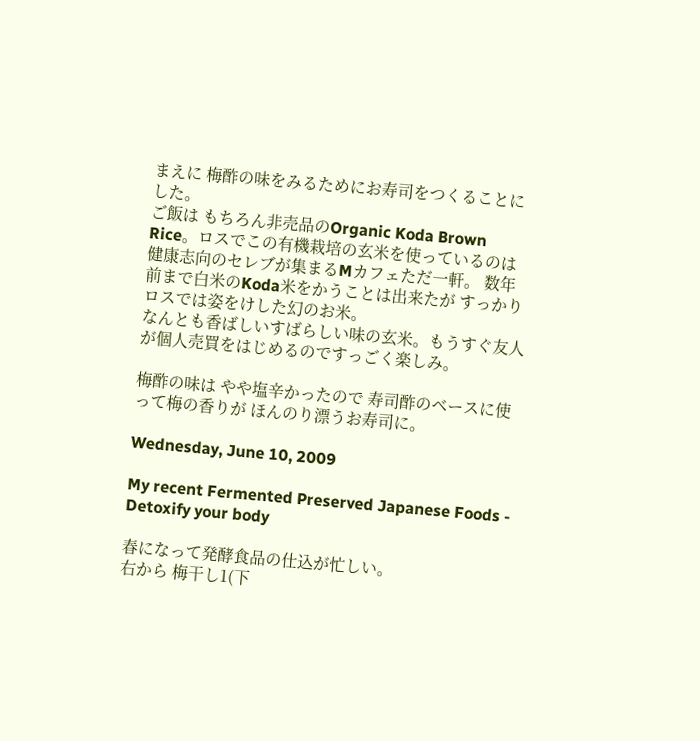まえに 梅酢の味をみるためにお寿司をつくることにした。
ご飯は もちろん非売品のOrganic Koda Brown Rice。ロスでこの有機栽培の玄米を使っているのは 健康志向のセレブが集まるMカフェただ一軒。 数年前まで白米のKoda米をかうことは出来たが すっかりロスでは姿をけした幻のお米。
なんとも香ばしいすばらしい味の玄米。もうすぐ友人が個人売買をはじめるのですっごく楽しみ。

梅酢の味は やや塩辛かったので 寿司酢のベースに使って梅の香りが ほんのり漂うお寿司に。

Wednesday, June 10, 2009

My recent Fermented Preserved Japanese Foods - Detoxify your body

春になって発酵食品の仕込が忙しい。
右から 梅干し1(下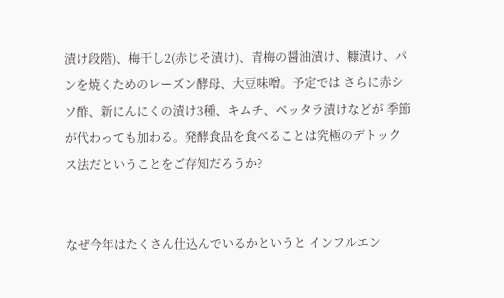漬け段階)、梅干し2(赤じそ漬け)、青梅の醤油漬け、糠漬け、パンを焼くためのレーズン酵母、大豆味噌。予定では さらに赤シソ酢、新にんにくの漬け3種、キムチ、ベッタラ漬けなどが 季節が代わっても加わる。発酵食品を食べることは究極のデトックス法だということをご存知だろうか?


なぜ今年はたくさん仕込んでいるかというと インフルエン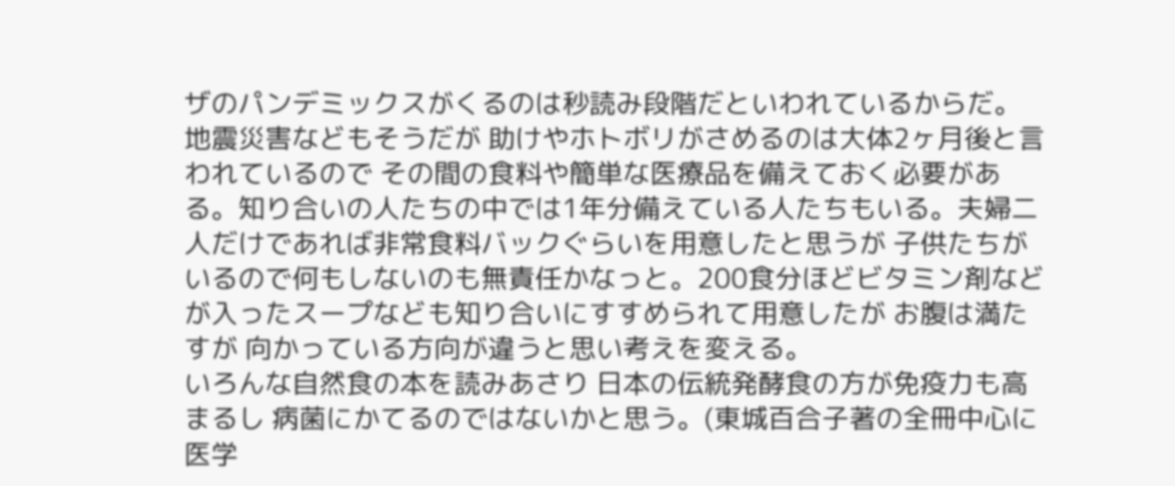ザのパンデミックスがくるのは秒読み段階だといわれているからだ。地震災害などもそうだが 助けやホトボリがさめるのは大体2ヶ月後と言われているので その間の食料や簡単な医療品を備えておく必要がある。知り合いの人たちの中では1年分備えている人たちもいる。夫婦二人だけであれば非常食料バックぐらいを用意したと思うが 子供たちがいるので何もしないのも無責任かなっと。200食分ほどビタミン剤などが入ったスープなども知り合いにすすめられて用意したが お腹は満たすが 向かっている方向が違うと思い考えを変える。
いろんな自然食の本を読みあさり 日本の伝統発酵食の方が免疫力も高まるし 病菌にかてるのではないかと思う。(東城百合子著の全冊中心に医学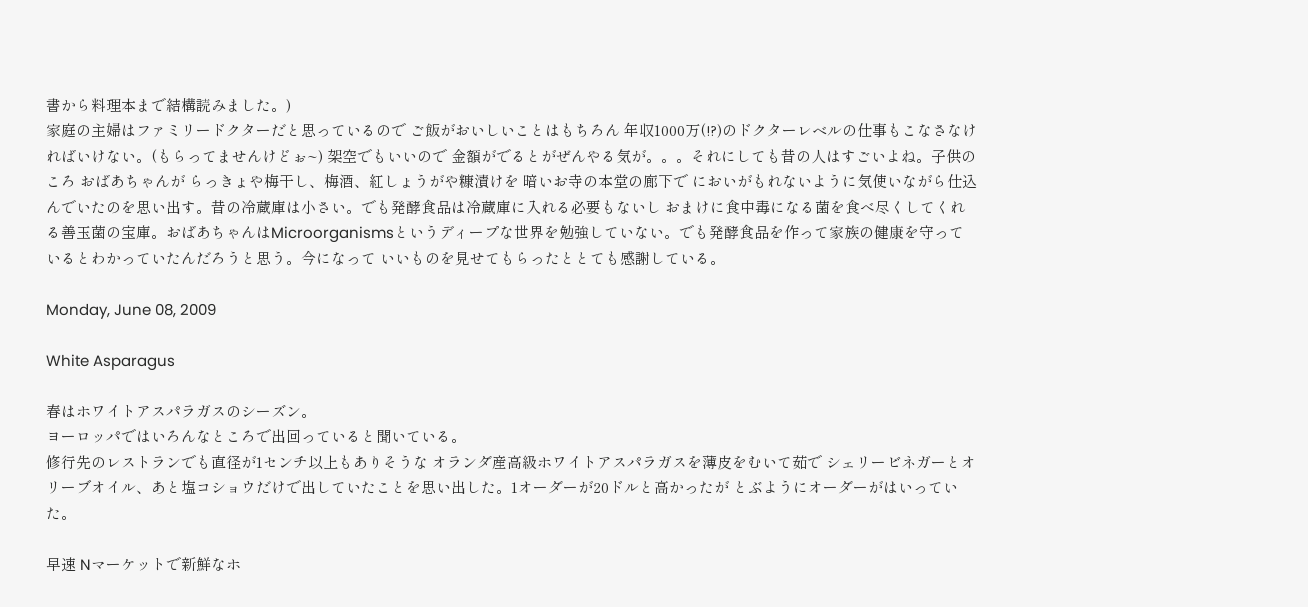書から料理本まで結構読みました。)
家庭の主婦はファミリードクターだと思っているので ご飯がおいしいことはもちろん 年収1000万(!?)のドクターレベルの仕事もこなさなければいけない。(もらってませんけどぉ~) 架空でもいいので 金額がでるとがぜんやる気が。。。それにしても昔の人はすごいよね。子供のころ おばあちゃんが らっきょや梅干し、梅酒、紅しょうがや糠漬けを 暗いお寺の本堂の廊下で においがもれないように気使いながら仕込んでいたのを思い出す。昔の冷蔵庫は小さい。でも発酵食品は冷蔵庫に入れる必要もないし おまけに食中毒になる菌を食べ尽くしてくれる善玉菌の宝庫。おばあちゃんはMicroorganismsというディープな世界を勉強していない。でも発酵食品を作って家族の健康を守っているとわかっていたんだろうと思う。今になって いいものを見せてもらったととても感謝している。

Monday, June 08, 2009

White Asparagus

春はホワイトアスパラガスのシーズン。
ヨーロッパではいろんなところで出回っていると聞いている。
修行先のレストランでも直径が1センチ以上もありそうな オランダ産高級ホワイトアスパラガスを薄皮をむいて茹で シェリービネガーとオリーブオイル、あと塩コショウだけで出していたことを思い出した。1オーダーが20ドルと高かったが とぶようにオーダーがはいっていた。

早速 Nマーケットで新鮮なホ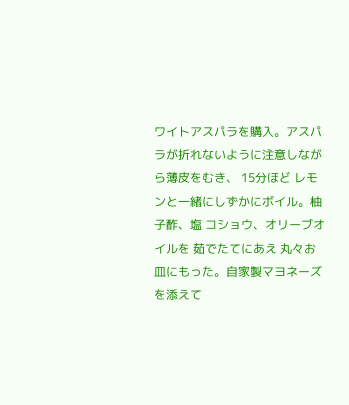ワイトアスパラを購入。アスパラが折れないように注意しながら薄皮をむき、 15分ほど レモンと一緒にしずかにボイル。柚子酢、塩 コショウ、オリーブオイルを 茹でたてにあえ 丸々お皿にもった。自家製マヨネーズを添えて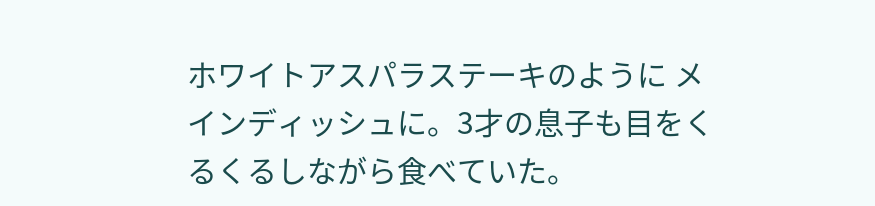ホワイトアスパラステーキのように メインディッシュに。3才の息子も目をくるくるしながら食べていた。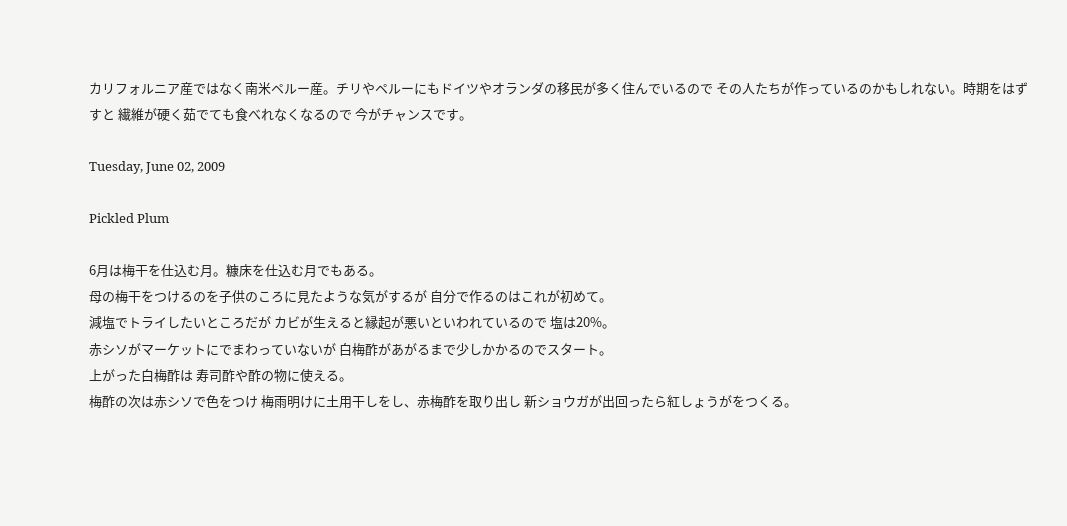カリフォルニア産ではなく南米ペルー産。チリやペルーにもドイツやオランダの移民が多く住んでいるので その人たちが作っているのかもしれない。時期をはずすと 繊維が硬く茹でても食べれなくなるので 今がチャンスです。

Tuesday, June 02, 2009

Pickled Plum

6月は梅干を仕込む月。糠床を仕込む月でもある。
母の梅干をつけるのを子供のころに見たような気がするが 自分で作るのはこれが初めて。
減塩でトライしたいところだが カビが生えると縁起が悪いといわれているので 塩は20%。
赤シソがマーケットにでまわっていないが 白梅酢があがるまで少しかかるのでスタート。
上がった白梅酢は 寿司酢や酢の物に使える。
梅酢の次は赤シソで色をつけ 梅雨明けに土用干しをし、赤梅酢を取り出し 新ショウガが出回ったら紅しょうがをつくる。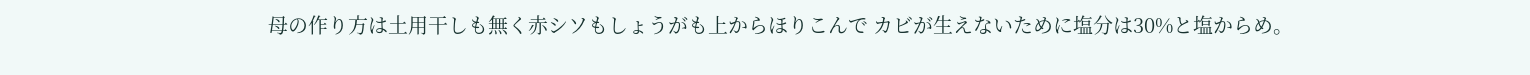母の作り方は土用干しも無く赤シソもしょうがも上からほりこんで カビが生えないために塩分は30%と塩からめ。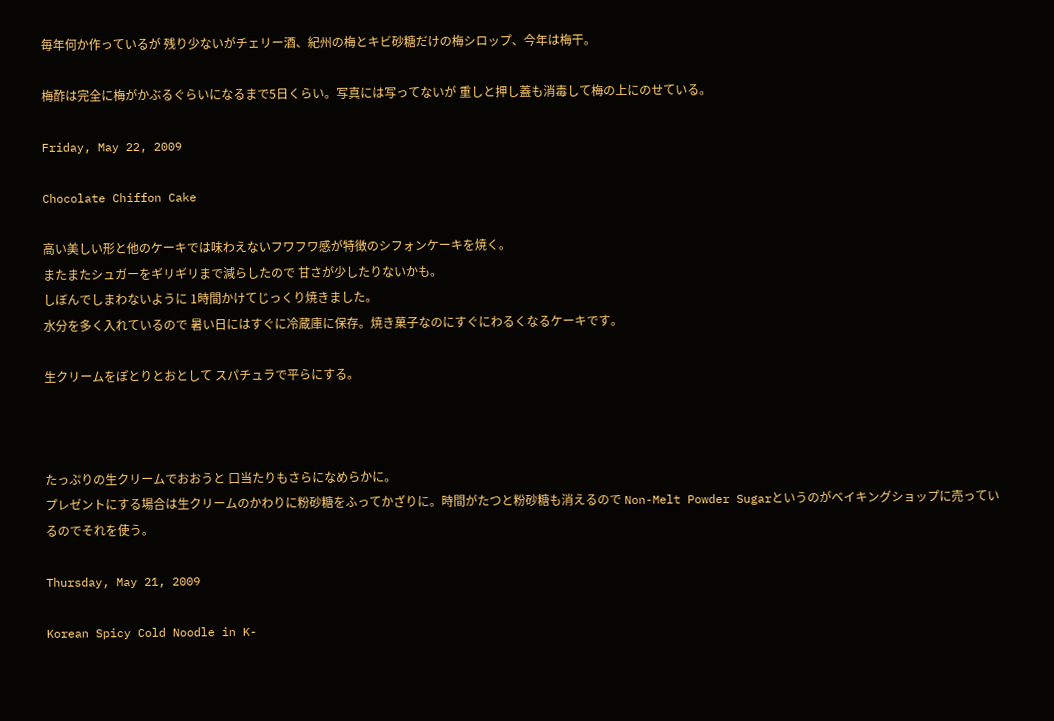毎年何か作っているが 残り少ないがチェリー酒、紀州の梅とキビ砂糖だけの梅シロップ、今年は梅干。

梅酢は完全に梅がかぶるぐらいになるまで5日くらい。写真には写ってないが 重しと押し蓋も消毒して梅の上にのせている。

Friday, May 22, 2009

Chocolate Chiffon Cake

高い美しい形と他のケーキでは味わえないフワフワ感が特徴のシフォンケーキを焼く。
またまたシュガーをギリギリまで減らしたので 甘さが少したりないかも。
しぼんでしまわないように 1時間かけてじっくり焼きました。
水分を多く入れているので 暑い日にはすぐに冷蔵庫に保存。焼き菓子なのにすぐにわるくなるケーキです。

生クリームをぽとりとおとして スパチュラで平らにする。



たっぷりの生クリームでおおうと 口当たりもさらになめらかに。
プレゼントにする場合は生クリームのかわりに粉砂糖をふってかざりに。時間がたつと粉砂糖も消えるので Non-Melt Powder Sugarというのがベイキングショップに売っているのでそれを使う。

Thursday, May 21, 2009

Korean Spicy Cold Noodle in K-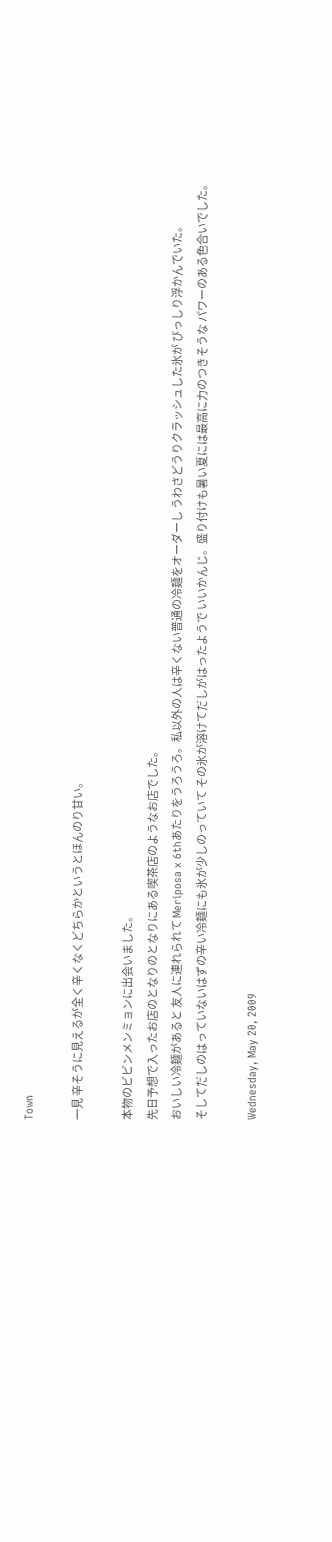Town

一見 辛そうに見えるが全く辛くなくどちらかというとほんのり甘い。

本物のビビンメンミョンに出会いました。
先日予想で入ったお店のとなりのとなりにある喫茶店のようなお店でした。
おいしい冷麺があると 友人に連れられて Meriposa x 6thあたりをうろうろ。私以外の人は辛くない普通の冷麺をオーダーし うわさどうりクラッシュした氷が びっしり浮かんでいた。
そしてだしのはっていないはずの辛い冷麺にも氷が少しのっていて その氷が溶けてだしがはったようで いいかんじ。盛り付けも暑い夏には最高に力のつきそうな パワーのある色合いでした。

Wednesday, May 20, 2009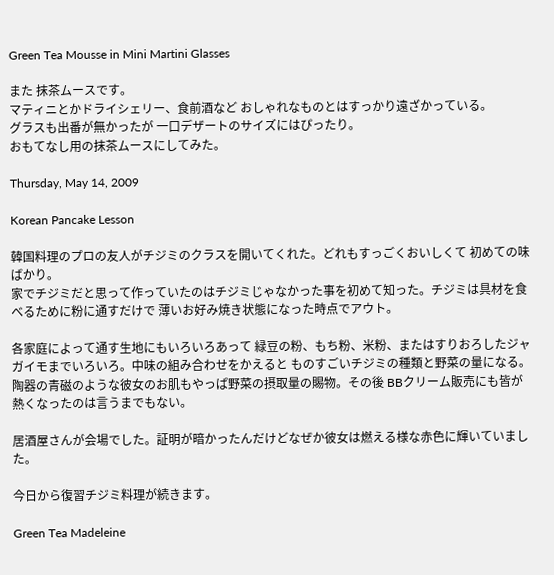Green Tea Mousse in Mini Martini Glasses

また 抹茶ムースです。
マティニとかドライシェリー、食前酒など おしゃれなものとはすっかり遠ざかっている。
グラスも出番が無かったが 一口デザートのサイズにはぴったり。
おもてなし用の抹茶ムースにしてみた。

Thursday, May 14, 2009

Korean Pancake Lesson

韓国料理のプロの友人がチジミのクラスを開いてくれた。どれもすっごくおいしくて 初めての味ばかり。
家でチジミだと思って作っていたのはチジミじゃなかった事を初めて知った。チジミは具材を食べるために粉に通すだけで 薄いお好み焼き状態になった時点でアウト。

各家庭によって通す生地にもいろいろあって 緑豆の粉、もち粉、米粉、またはすりおろしたジャガイモまでいろいろ。中味の組み合わせをかえると ものすごいチジミの種類と野菜の量になる。陶器の青磁のような彼女のお肌もやっぱ野菜の摂取量の賜物。その後 BBクリーム販売にも皆が熱くなったのは言うまでもない。

居酒屋さんが会場でした。証明が暗かったんだけどなぜか彼女は燃える様な赤色に輝いていました。

今日から復習チジミ料理が続きます。

Green Tea Madeleine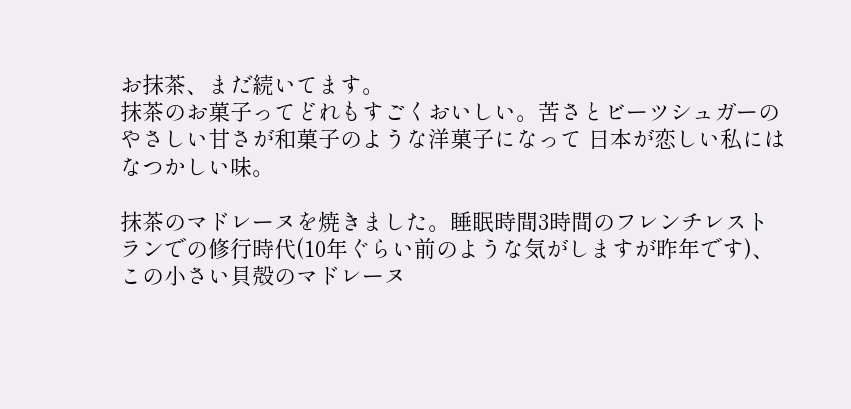お抹茶、まだ続いてます。
抹茶のお菓子ってどれもすごくおいしい。苦さとビーツシュガーのやさしい甘さが和菓子のような洋菓子になって 日本が恋しい私にはなつかしい味。

抹茶のマドレーヌを焼きました。睡眠時間3時間のフレンチレストランでの修行時代(10年ぐらい前のような気がしますが昨年です)、この小さい貝殻のマドレーヌ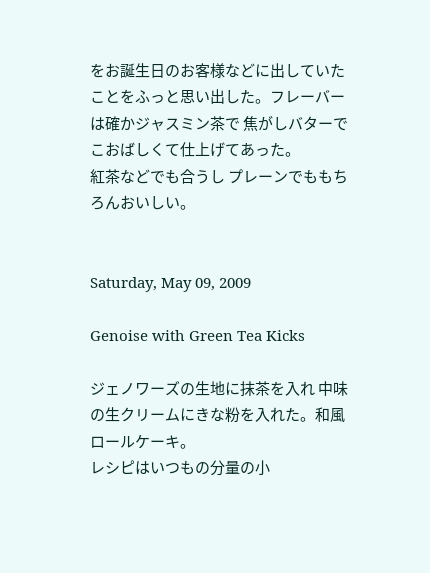をお誕生日のお客様などに出していたことをふっと思い出した。フレーバーは確かジャスミン茶で 焦がしバターでこおばしくて仕上げてあった。
紅茶などでも合うし プレーンでももちろんおいしい。


Saturday, May 09, 2009

Genoise with Green Tea Kicks

ジェノワーズの生地に抹茶を入れ 中味の生クリームにきな粉を入れた。和風ロールケーキ。
レシピはいつもの分量の小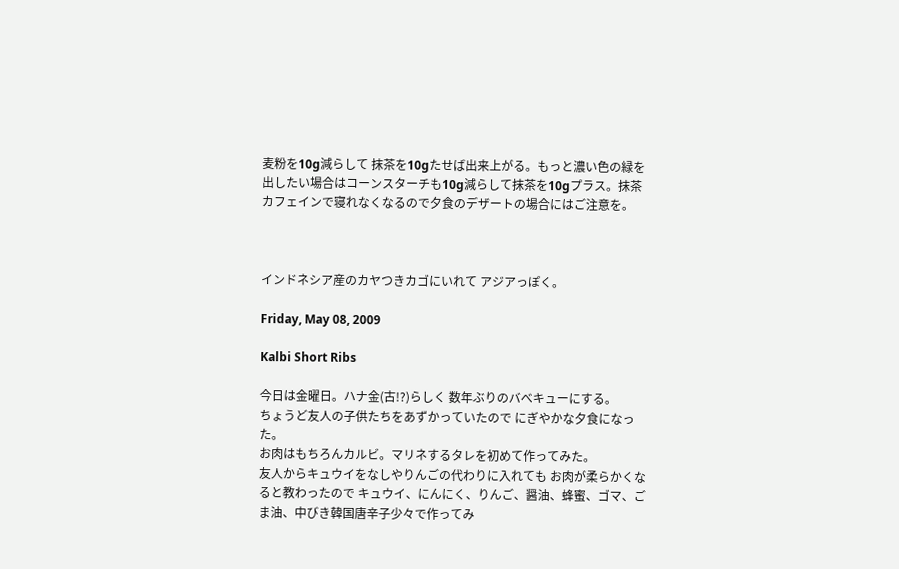麦粉を10g減らして 抹茶を10gたせば出来上がる。もっと濃い色の緑を出したい場合はコーンスターチも10g減らして抹茶を10gプラス。抹茶カフェインで寝れなくなるので夕食のデザートの場合にはご注意を。



インドネシア産のカヤつきカゴにいれて アジアっぽく。

Friday, May 08, 2009

Kalbi Short Ribs

今日は金曜日。ハナ金(古!?)らしく 数年ぶりのバべキューにする。
ちょうど友人の子供たちをあずかっていたので にぎやかな夕食になった。
お肉はもちろんカルビ。マリネするタレを初めて作ってみた。
友人からキュウイをなしやりんごの代わりに入れても お肉が柔らかくなると教わったので キュウイ、にんにく、りんご、醤油、蜂蜜、ゴマ、ごま油、中びき韓国唐辛子少々で作ってみ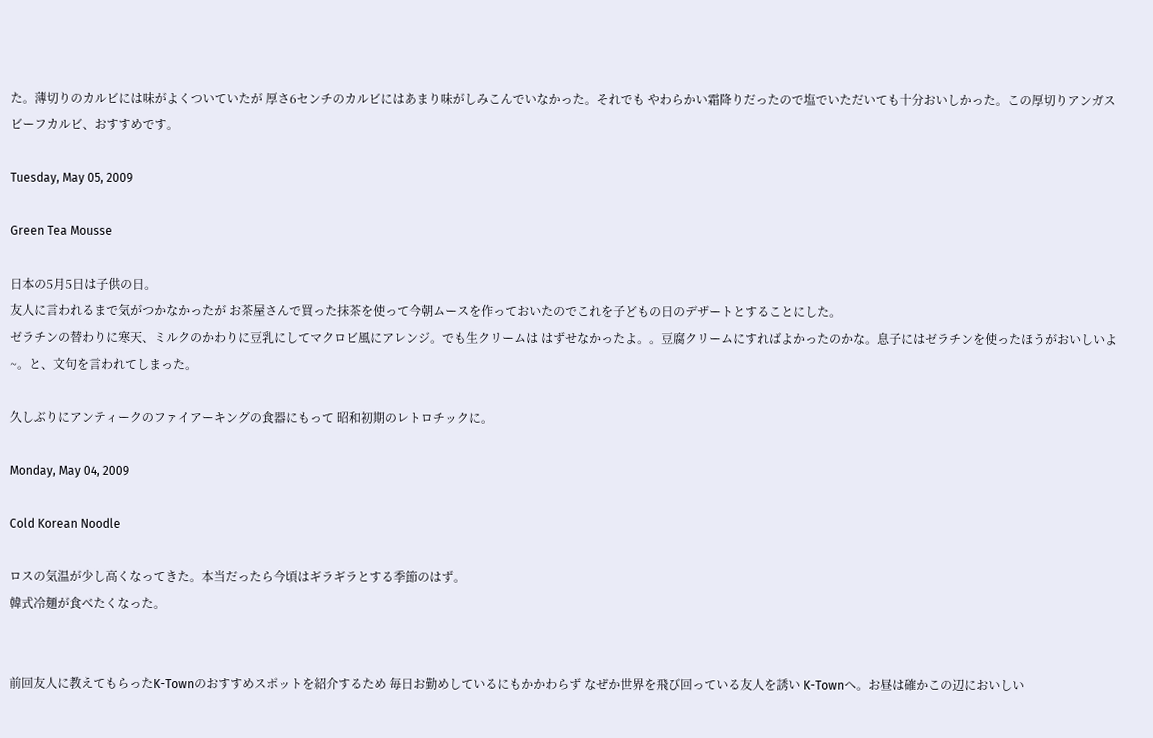た。薄切りのカルビには味がよくついていたが 厚さ6センチのカルビにはあまり味がしみこんでいなかった。それでも やわらかい霜降りだったので塩でいただいても十分おいしかった。この厚切りアンガスビーフカルビ、おすすめです。

Tuesday, May 05, 2009

Green Tea Mousse

日本の5月5日は子供の日。
友人に言われるまで気がつかなかったが お茶屋さんで買った抹茶を使って今朝ムースを作っておいたのでこれを子どもの日のデザートとすることにした。
ゼラチンの替わりに寒天、ミルクのかわりに豆乳にしてマクロビ風にアレンジ。でも生クリームは はずせなかったよ。。豆腐クリームにすればよかったのかな。息子にはゼラチンを使ったほうがおいしいよ~。と、文句を言われてしまった。

久しぶりにアンティークのファイアーキングの食器にもって 昭和初期のレトロチックに。

Monday, May 04, 2009

Cold Korean Noodle

ロスの気温が少し高くなってきた。本当だったら今頃はギラギラとする季節のはず。
韓式冷麺が食べたくなった。


前回友人に教えてもらったK-Townのおすすめスポットを紹介するため 毎日お勤めしているにもかかわらず なぜか世界を飛び回っている友人を誘い K-Townへ。お昼は確かこの辺においしい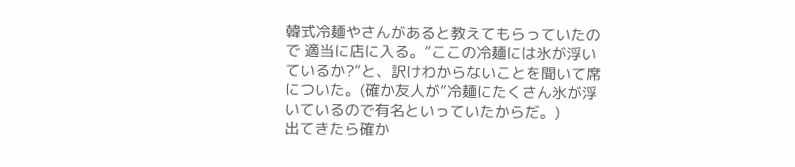韓式冷麺やさんがあると教えてもらっていたので 適当に店に入る。”ここの冷麺には氷が浮いているか?”と、訳けわからないことを聞いて席についた。(確か友人が”冷麺にたくさん氷が浮いているので有名といっていたからだ。)
出てきたら確か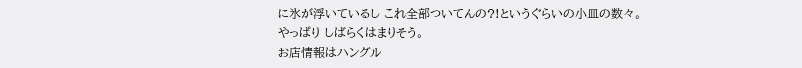に氷が浮いているし これ全部ついてんの?!というぐらいの小皿の数々。
やっぱり しばらくはまりそう。
お店情報はハングル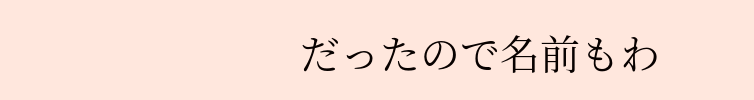だったので名前もわ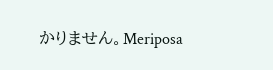かりません。Meriposa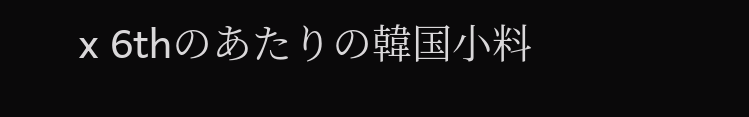x 6thのあたりの韓国小料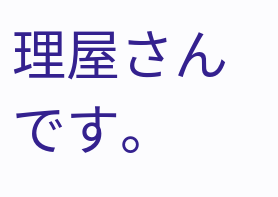理屋さんです。